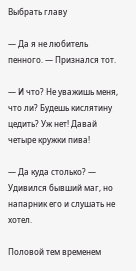Выбрать главу

— Да я не любитель пенного. — Признался тот.

— И что? Не уважишь меня, что ли? Будешь кислятину цедить? Уж нет! Давай четыре кружки пива!

— Да куда столько? — Удивился бывший маг, но напарник его и слушать не хотел.

Половой тем временем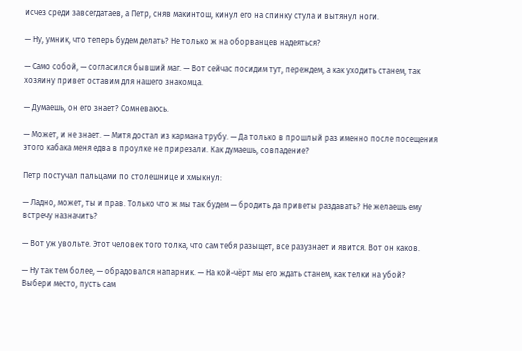исчез среди завсегдатаев, а Петр, сняв макинтош, кинул его на спинку стула и вытянул ноги.

— Ну, умник, что теперь будем делать? Не только ж на оборванцев надеяться?

— Само собой, — согласился бывший маг. — Вот сейчас посидим тут, переждем, а как уходить станем, так хозяину привет оставим для нашего знакомца.

— Думаешь, он его знает? Сомневаюсь.

— Может, и не знает. — Митя достал из кармана трубу. — Да только в прошлый раз именно после посещения этого кабака меня едва в проулке не прирезали. Как думаешь, совпадение?

Петр постучал пальцами по столешнице и хмыкнул:

— Ладно, может, ты и прав. Только что ж мы так будем — бродить да приветы раздавать? Не желаешь ему встречу назначить?

— Вот уж увольте. Этот человек того толка, что сам тебя разыщет, все разузнает и явится. Вот он каков.

— Ну так тем более, — обрадовался напарник. — На кой-чёрт мы его ждать станем, как телки на убой? Выбери место, пусть сам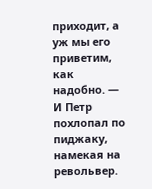приходит, а уж мы его приветим, как надобно. — И Петр похлопал по пиджаку, намекая на револьвер.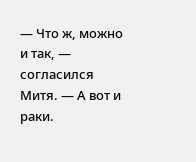— Что ж, можно и так, — согласился Митя. — А вот и раки.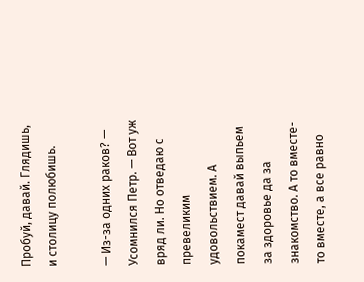Пробуй, давай. Глядишь, и столицу полюбишь.

— Из-за одних раков? — Усомнился Петр. — Вот уж вряд ли. Но отведаю с превеликим удовольствием. А покамест давай выпьем за здоровье да за знакомство. А то вместе-то вместе, а все равно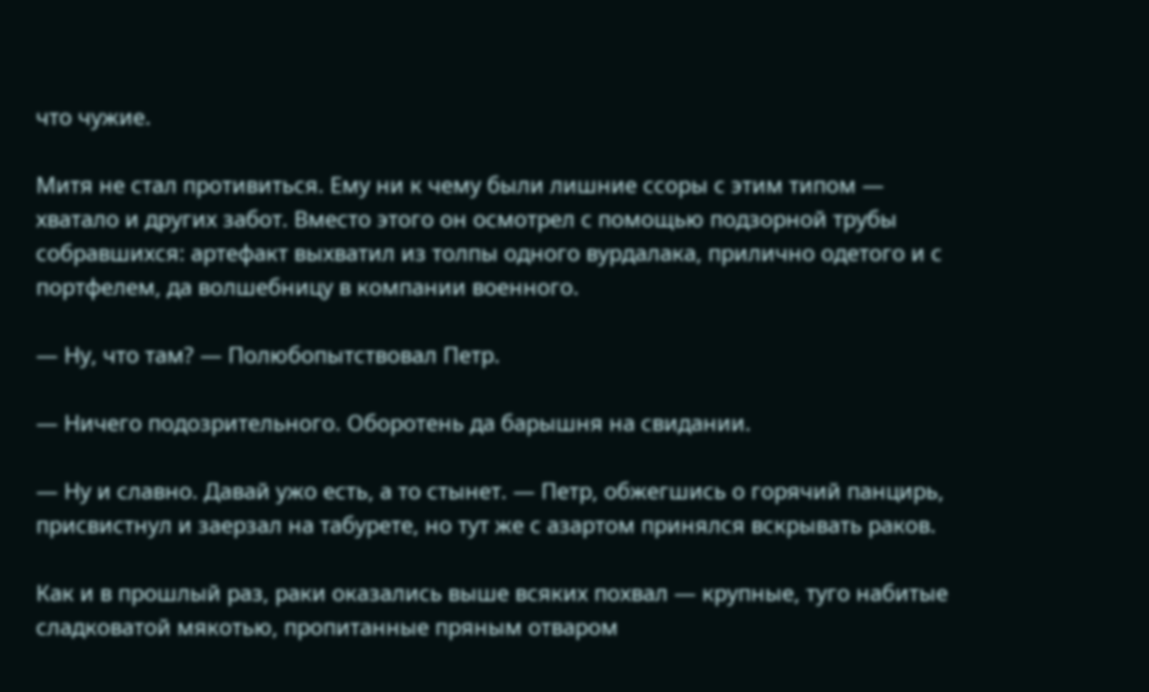что чужие.

Митя не стал противиться. Ему ни к чему были лишние ссоры с этим типом — хватало и других забот. Вместо этого он осмотрел с помощью подзорной трубы собравшихся: артефакт выхватил из толпы одного вурдалака, прилично одетого и с портфелем, да волшебницу в компании военного.

— Ну, что там? — Полюбопытствовал Петр.

— Ничего подозрительного. Оборотень да барышня на свидании.

— Ну и славно. Давай ужо есть, а то стынет. — Петр, обжегшись о горячий панцирь, присвистнул и заерзал на табурете, но тут же с азартом принялся вскрывать раков.

Как и в прошлый раз, раки оказались выше всяких похвал — крупные, туго набитые сладковатой мякотью, пропитанные пряным отваром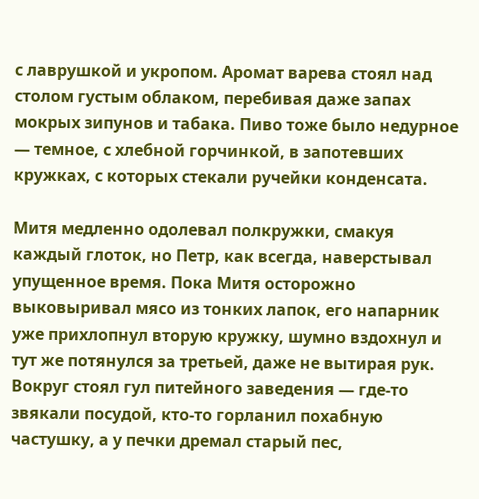с лаврушкой и укропом. Аромат варева стоял над столом густым облаком, перебивая даже запах мокрых зипунов и табака. Пиво тоже было недурное — темное, с хлебной горчинкой, в запотевших кружках, с которых стекали ручейки конденсата.

Митя медленно одолевал полкружки, смакуя каждый глоток, но Петр, как всегда, наверстывал упущенное время. Пока Митя осторожно выковыривал мясо из тонких лапок, его напарник уже прихлопнул вторую кружку, шумно вздохнул и тут же потянулся за третьей, даже не вытирая рук. Вокруг стоял гул питейного заведения — где-то звякали посудой, кто-то горланил похабную частушку, а у печки дремал старый пес,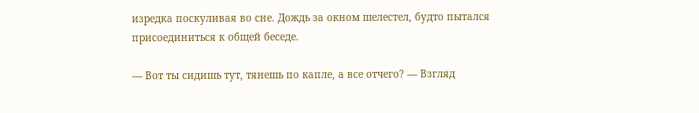изредка поскуливая во сне. Дождь за окном шелестел, будто пытался присоединиться к общей беседе.

— Вот ты сидишь тут, тянешь по капле, а все отчего? — Взгляд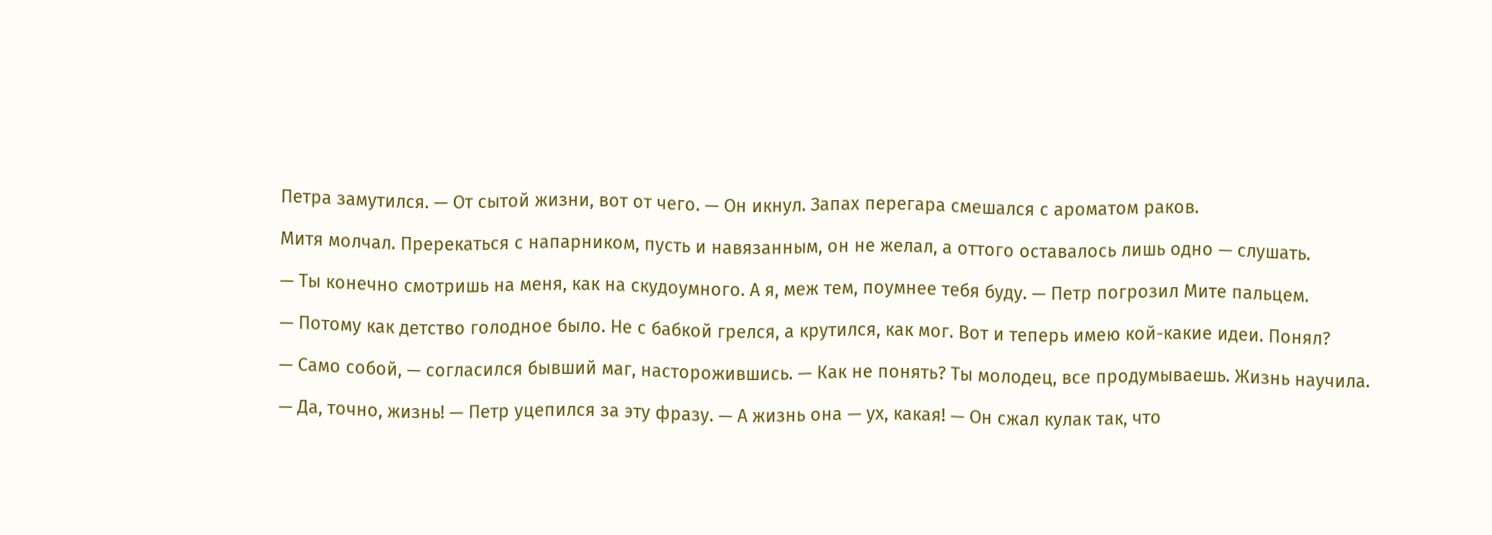Петра замутился. — От сытой жизни, вот от чего. — Он икнул. Запах перегара смешался с ароматом раков.

Митя молчал. Пререкаться с напарником, пусть и навязанным, он не желал, а оттого оставалось лишь одно — слушать.

— Ты конечно смотришь на меня, как на скудоумного. А я, меж тем, поумнее тебя буду. — Петр погрозил Мите пальцем.

— Потому как детство голодное было. Не с бабкой грелся, а крутился, как мог. Вот и теперь имею кой-какие идеи. Понял?

— Само собой, — согласился бывший маг, насторожившись. — Как не понять? Ты молодец, все продумываешь. Жизнь научила.

— Да, точно, жизнь! — Петр уцепился за эту фразу. — А жизнь она — ух, какая! — Он сжал кулак так, что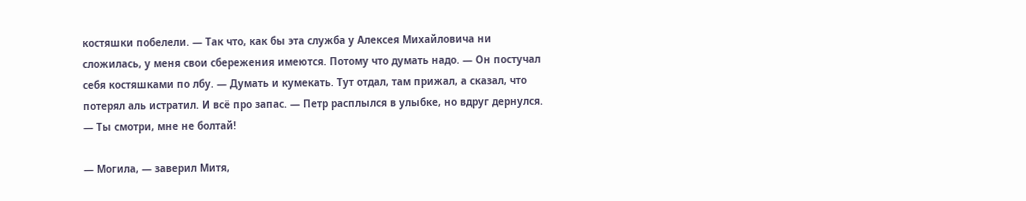костяшки побелели. — Так что, как бы эта служба у Алексея Михайловича ни сложилась, у меня свои сбережения имеются. Потому что думать надо. — Он постучал себя костяшками по лбу. — Думать и кумекать. Тут отдал, там прижал, а сказал, что потерял аль истратил. И всё про запас. — Петр расплылся в улыбке, но вдруг дернулся. — Ты смотри, мне не болтай!

— Могила, — заверил Митя,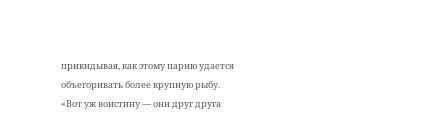прикидывая, как этому парню удается объегоривать более крупную рыбу. «Вот уж воистину — они друг друга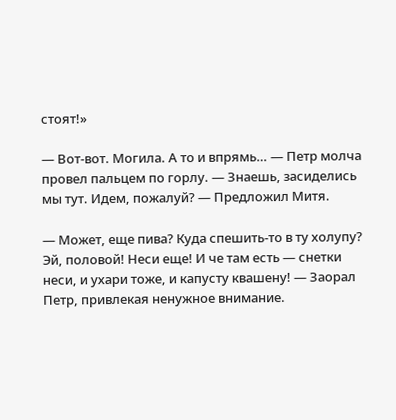стоят!»

— Вот-вот. Могила. А то и впрямь… — Петр молча провел пальцем по горлу. — Знаешь, засиделись мы тут. Идем, пожалуй? — Предложил Митя.

— Может, еще пива? Куда спешить-то в ту холупу? Эй, половой! Неси еще! И че там есть — снетки неси, и ухари тоже, и капусту квашену! — Заорал Петр, привлекая ненужное внимание.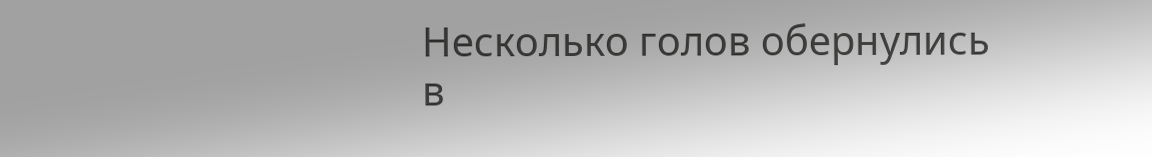Несколько голов обернулись в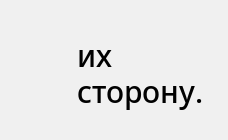их сторону.